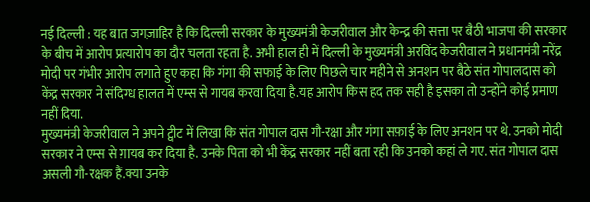नई दिल्ली : यह बात जगज़ाहिर है कि दिल्ली सरकार के मुख्यमंत्री केजरीवाल और केन्द्र की सत्ता पर बैठी भाजपा की सरकार के बीच में आरोप प्रत्यारोप का दौर चलता रहता है. अभी हाल ही में दिल्ली के मुख्यमंत्री अरविंद केजरीवाल ने प्रधानमंत्री नरेंद्र मोदी पर गंभीर आरोप लगाते हुए कहा कि गंगा की सफाई के लिए पिछले चार महीने से अनशन पर बैठे संत गोपालदास को केंद्र सरकार ने संदिग्ध हालत में एम्स से गायब करवा दिया है.यह आरोप किस हद तक सही है इसका तो उन्होंने कोई प्रमाण नहीं दिया.
मुख्यमंत्री केजरीवाल ने अपने ट्वीट में लिखा कि संत गोपाल दास गौ-रक्षा और गंगा सफ़ाई के लिए अनशन पर थे. उनको मोदी सरकार ने एम्स से ग़ायब कर दिया है. उनके पिता को भी केंद्र सरकार नहीं बता रही कि उनको कहां ले गए. संत गोपाल दास असली गौ-रक्षक हैं.क्या उनके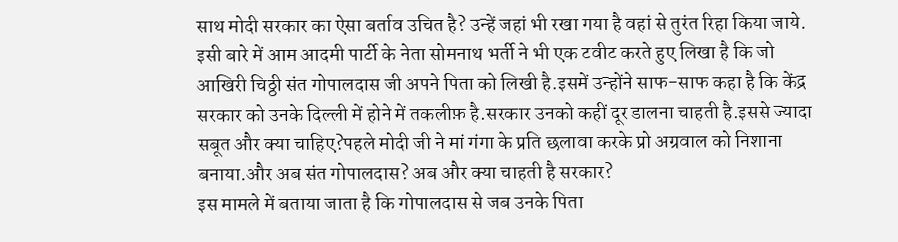साथ मोदी सरकार का ऐसा बर्ताव उचित है? उन्हें जहां भी रखा गया है वहां से तुरंत रिहा किया जाये.
इसी बारे में आम आदमी पार्टी के नेता सोमनाथ भर्ती ने भी एक टवीट करते हुए लिखा है कि जो आखिरी चिठ्ठी संत गोपालदास जी अपने पिता को लिखी है.इसमें उन्होंने साफ-साफ कहा है कि केंद्र सरकार को उनके दिल्ली में होने में तकलीफ़ है.सरकार उनको कहीं दूर डालना चाहती है.इससे ज्यादा सबूत और क्या चाहिए?पहले मोदी जी ने मां गंगा के प्रति छलावा करके प्रो अग्रवाल को निशाना बनाया.और अब संत गोपालदास? अब और क्या चाहती है सरकार?
इस मामले में बताया जाता है कि गोपालदास से जब उनके पिता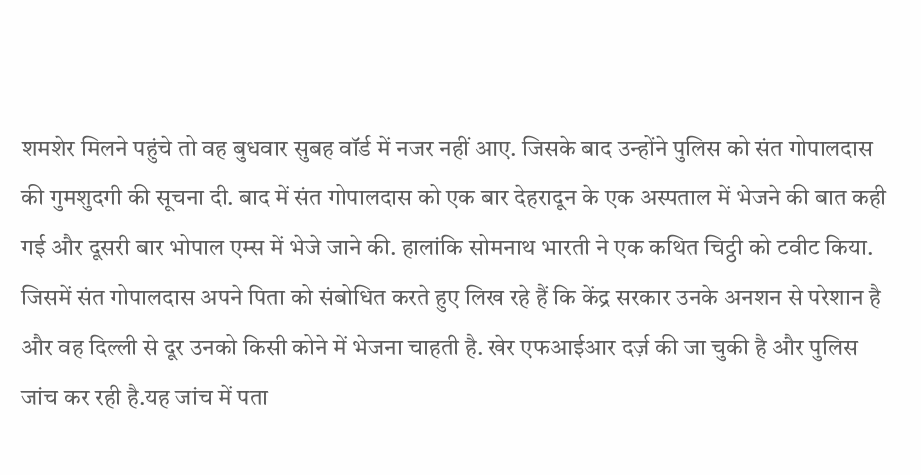शमशेर मिलने पहुंचे तो वह बुधवार सुबह वॉर्ड में नजर नहीं आए. जिसके बाद उन्होंने पुलिस को संत गोपालदास की गुमशुदगी की सूचना दी. बाद में संत गोपालदास को एक बार देहरादून के एक अस्पताल में भेजने की बात कही गई और दूसरी बार भोपाल एम्स में भेजे जाने की. हालांकि सोमनाथ भारती ने एक कथित चिट्ठी को टवीट किया. जिसमें संत गोपालदास अपने पिता को संबोधित करते हुए लिख रहे हैं कि केंद्र सरकार उनके अनशन से परेशान है और वह दिल्ली से दूर उनको किसी कोने में भेजना चाहती है. खेर एफआईआर दर्ज़ की जा चुकी है और पुलिस जांच कर रही है.यह जांच में पता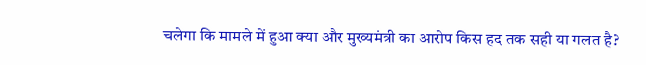चलेगा कि मामले में हुआ क्या और मुख्यमंत्री का आरोप किस हद तक सही या गलत है?